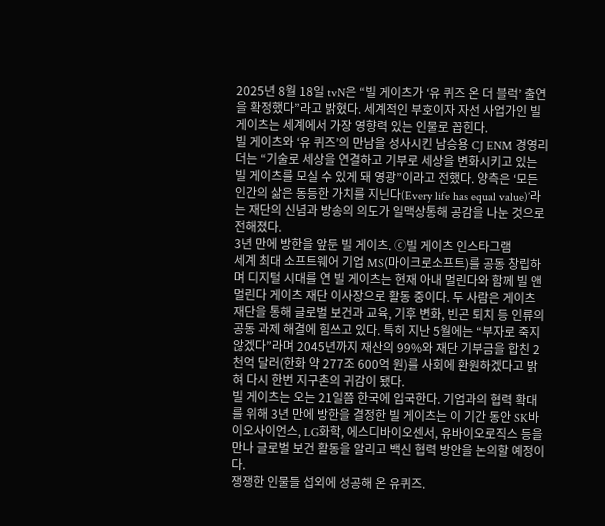2025년 8월 18일 tvN은 “빌 게이츠가 ‘유 퀴즈 온 더 블럭’ 출연을 확정했다”라고 밝혔다. 세계적인 부호이자 자선 사업가인 빌 게이츠는 세계에서 가장 영향력 있는 인물로 꼽힌다.
빌 게이츠와 ‘유 퀴즈’의 만남을 성사시킨 남승용 CJ ENM 경영리더는 “기술로 세상을 연결하고 기부로 세상을 변화시키고 있는 빌 게이츠를 모실 수 있게 돼 영광”이라고 전했다. 양측은 ‘모든 인간의 삶은 동등한 가치를 지닌다(Every life has equal value)’라는 재단의 신념과 방송의 의도가 일맥상통해 공감을 나눈 것으로 전해졌다.
3년 만에 방한을 앞둔 빌 게이츠. ⓒ빌 게이츠 인스타그램
세계 최대 소프트웨어 기업 MS(마이크로소프트)를 공동 창립하며 디지털 시대를 연 빌 게이츠는 현재 아내 멀린다와 함께 빌 앤 멀린다 게이츠 재단 이사장으로 활동 중이다. 두 사람은 게이츠 재단을 통해 글로벌 보건과 교육, 기후 변화, 빈곤 퇴치 등 인류의 공동 과제 해결에 힘쓰고 있다. 특히 지난 5월에는 “부자로 죽지 않겠다”라며 2045년까지 재산의 99%와 재단 기부금을 합친 2천억 달러(한화 약 277조 600억 원)를 사회에 환원하겠다고 밝혀 다시 한번 지구촌의 귀감이 됐다.
빌 게이츠는 오는 21일쯤 한국에 입국한다. 기업과의 협력 확대를 위해 3년 만에 방한을 결정한 빌 게이츠는 이 기간 동안 SK바이오사이언스, LG화학, 에스디바이오센서, 유바이오로직스 등을 만나 글로벌 보건 활동을 알리고 백신 협력 방안을 논의할 예정이다.
쟁쟁한 인물들 섭외에 성공해 온 유퀴즈.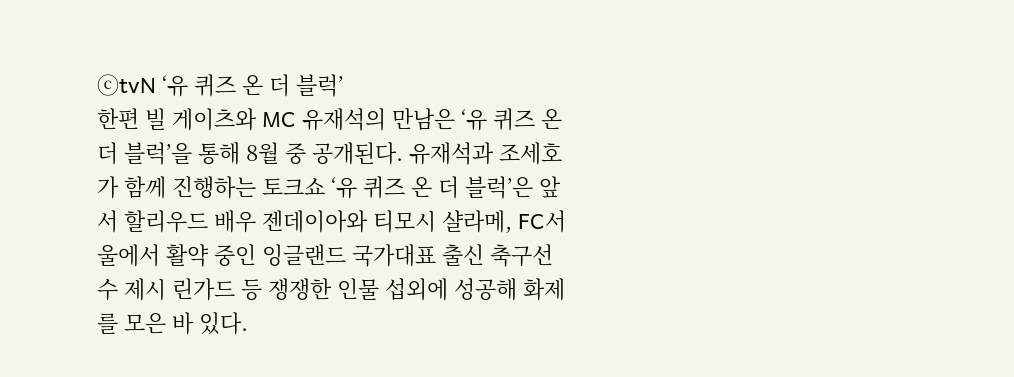ⓒtvN ‘유 퀴즈 온 더 블럭’
한편 빌 게이츠와 MC 유재석의 만남은 ‘유 퀴즈 온 더 블럭’을 통해 8월 중 공개된다. 유재석과 조세호가 함께 진행하는 토크쇼 ‘유 퀴즈 온 더 블럭’은 앞서 할리우드 배우 젠데이아와 티모시 샬라메, FC서울에서 활약 중인 잉글랜드 국가대표 출신 축구선수 제시 린가드 등 쟁쟁한 인물 섭외에 성공해 화제를 모은 바 있다.